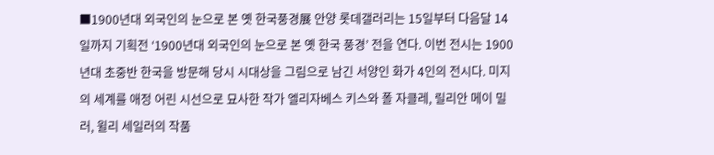■1900년대 외국인의 눈으로 본 옛 한국풍경展 안양 롯데갤러리는 15일부터 다음달 14일까지 기획전 ‘1900년대 외국인의 눈으로 본 옛 한국 풍경’ 전을 연다. 이번 전시는 1900년대 초중반 한국을 방문해 당시 시대상을 그림으로 남긴 서양인 화가 4인의 전시다. 미지의 세계를 애정 어린 시선으로 묘사한 작가 엘리자베스 키스와 폴 자클레, 릴리안 메이 밀러, 윌리 세일러의 작품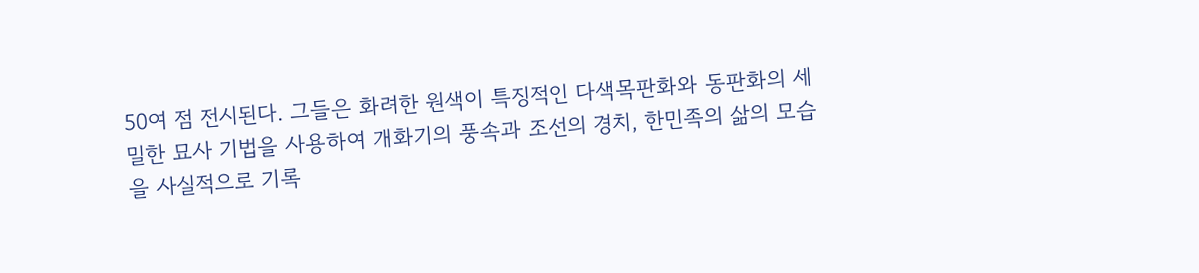50여 점 전시된다. 그들은 화려한 원색이 특징적인 다색목판화와 동판화의 세밀한 묘사 기법을 사용하여 개화기의 풍속과 조선의 경치, 한민족의 삶의 모습을 사실적으로 기록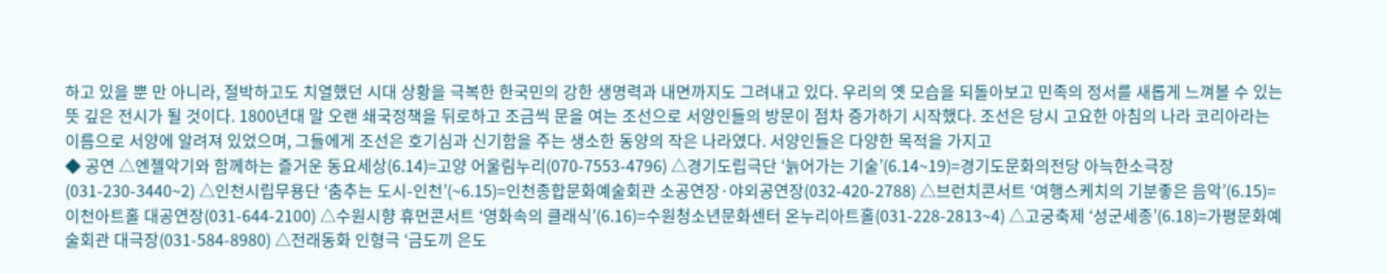하고 있을 뿐 만 아니라, 절박하고도 치열했던 시대 상황을 극복한 한국민의 강한 생명력과 내면까지도 그려내고 있다. 우리의 옛 모습을 되돌아보고 민족의 정서를 새롭게 느껴볼 수 있는 뜻 깊은 전시가 될 것이다. 1800년대 말 오랜 쇄국정책을 뒤로하고 조금씩 문을 여는 조선으로 서양인들의 방문이 점차 증가하기 시작했다. 조선은 당시 고요한 아침의 나라 코리아라는 이름으로 서양에 알려져 있었으며, 그들에게 조선은 호기심과 신기함을 주는 생소한 동양의 작은 나라였다. 서양인들은 다양한 목적을 가지고
◆ 공연 △엔젤악기와 함께하는 즐거운 동요세상(6.14)=고양 어울림누리(070-7553-4796) △경기도립극단 ‘늙어가는 기술’(6.14~19)=경기도문화의전당 아늑한소극장(031-230-3440~2) △인천시립무용단 ‘춤추는 도시-인천’(~6.15)=인천종합문화예술회관 소공연장·야외공연장(032-420-2788) △브런치콘서트 ‘여행스케치의 기분좋은 음악’(6.15)=이천아트홀 대공연장(031-644-2100) △수원시향 휴먼콘서트 ‘영화속의 클래식’(6.16)=수원청소년문화센터 온누리아트홀(031-228-2813~4) △고궁축제 ‘성군세종’(6.18)=가평문화예술회관 대극장(031-584-8980) △전래동화 인형극 ‘금도끼 은도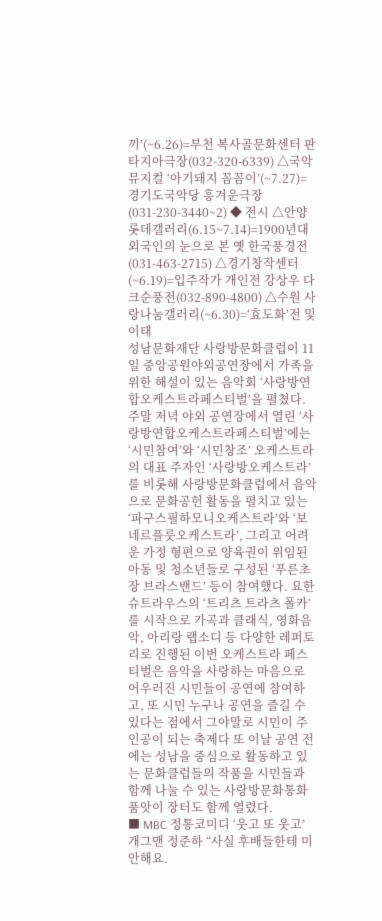끼’(~6.26)=부천 복사골문화센터 판타지아극장(032-320-6339) △국악뮤지컬 ‘아기돼지 꼼꼼이’(~7.27)=경기도국악당 흥겨운극장(031-230-3440~2) ◆ 전시 △안양 롯데갤러리(6.15~7.14)=1900년대 외국인의 눈으로 본 옛 한국풍경전(031-463-2715) △경기창작센터(~6.19)=입주작가 개인전 강상우 다크순풍전(032-890-4800) △수원 사랑나눔갤러리(~6.30)=‘효도화’전 및 이태
성남문화재단 사랑방문화클럽이 11일 중앙공원야외공연장에서 가족을 위한 해설이 있는 음악회 ‘사랑방연합오케스트라페스티벌’을 펼쳤다. 주말 저녁 야외 공연장에서 열린 ‘사랑방연합오케스트라페스티벌’에는 ‘시민참여’와 ‘시민창조’ 오케스트라의 대표 주자인 ‘사랑방오케스트라’를 비롯해 사랑방문화클럽에서 음악으로 문화공헌 활동을 펼치고 있는 ‘파구스필하모니오케스트라’와 ‘보네르플룻오케스트라’, 그리고 어려운 가정 형편으로 양육권이 위임된 아동 및 청소년들로 구성된 ‘푸른초장 브라스밴드’ 등이 참여했다. 요한 슈트라우스의 ‘트리츠 트라츠 폴카’를 시작으로 가곡과 클래식, 영화음악, 아리랑 랩소디 등 다양한 레퍼토리로 진행된 이번 오케스트라 페스티벌은 음악을 사랑하는 마음으로 어우러진 시민들이 공연에 참여하고, 또 시민 누구나 공연을 즐길 수 있다는 점에서 그야말로 시민이 주인공이 되는 축제다 또 이날 공연 전에는 성남을 중심으로 활동하고 있는 문화클럽들의 작품을 시민들과 함께 나눌 수 있는 사랑방문화통화 품앗이 장터도 함께 열렸다.
■ MBC 정통코미디 ‘웃고 또 웃고’ 개그맨 정준하 “사실 후배들한테 미안해요.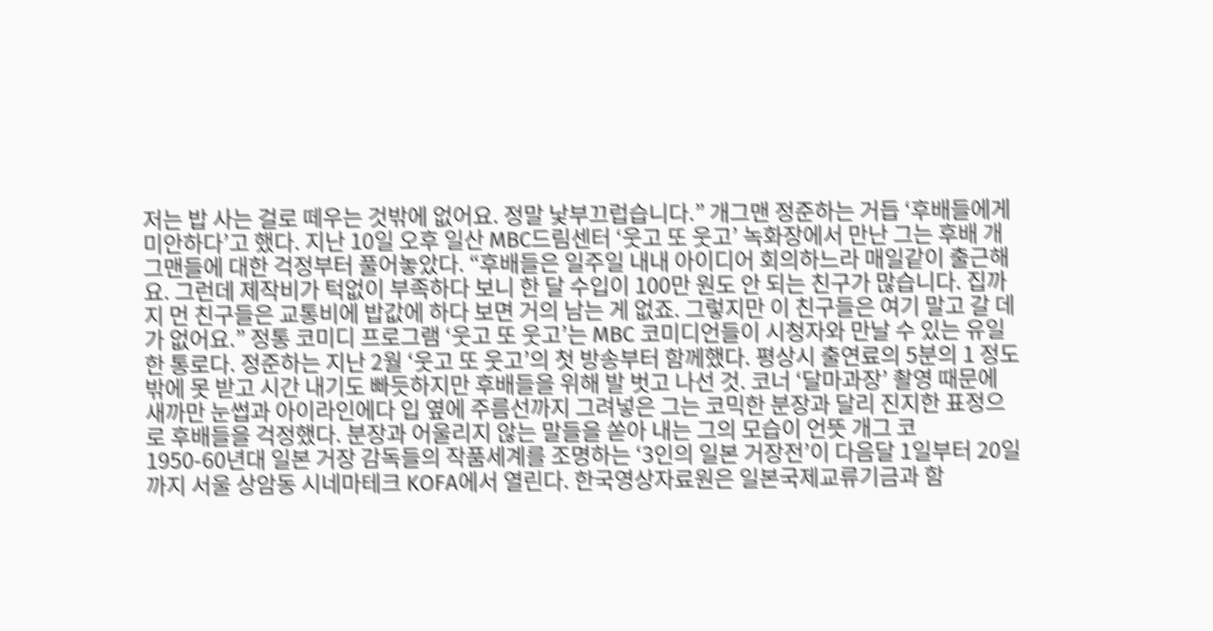저는 밥 사는 걸로 떼우는 것밖에 없어요. 정말 낯부끄럽습니다.” 개그맨 정준하는 거듭 ‘후배들에게 미안하다’고 했다. 지난 10일 오후 일산 MBC드림센터 ‘웃고 또 웃고’ 녹화장에서 만난 그는 후배 개그맨들에 대한 걱정부터 풀어놓았다. “후배들은 일주일 내내 아이디어 회의하느라 매일같이 출근해요. 그런데 제작비가 턱없이 부족하다 보니 한 달 수입이 100만 원도 안 되는 친구가 많습니다. 집까지 먼 친구들은 교통비에 밥값에 하다 보면 거의 남는 게 없죠. 그렇지만 이 친구들은 여기 말고 갈 데가 없어요.” 정통 코미디 프로그램 ‘웃고 또 웃고’는 MBC 코미디언들이 시청자와 만날 수 있는 유일한 통로다. 정준하는 지난 2월 ‘웃고 또 웃고’의 첫 방송부터 함께했다. 평상시 출연료의 5분의 1 정도밖에 못 받고 시간 내기도 빠듯하지만 후배들을 위해 발 벗고 나선 것. 코너 ‘달마과장’ 촬영 때문에 새까만 눈썹과 아이라인에다 입 옆에 주름선까지 그려넣은 그는 코믹한 분장과 달리 진지한 표정으로 후배들을 걱정했다. 분장과 어울리지 않는 말들을 쏟아 내는 그의 모습이 언뜻 개그 코
1950-60년대 일본 거장 감독들의 작품세계를 조명하는 ‘3인의 일본 거장전’이 다음달 1일부터 20일까지 서울 상암동 시네마테크 KOFA에서 열린다. 한국영상자료원은 일본국제교류기금과 함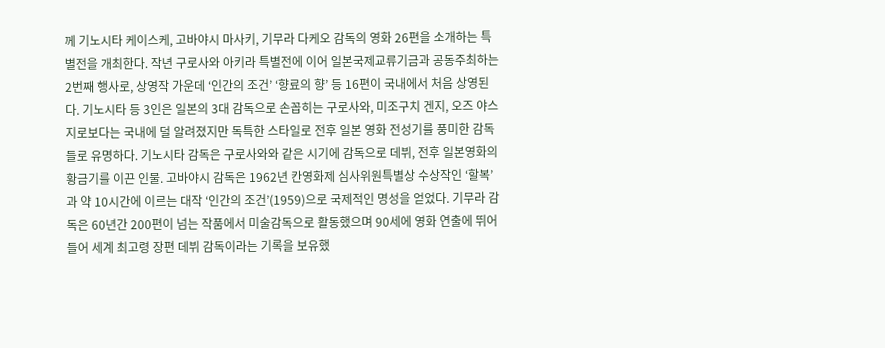께 기노시타 케이스케, 고바야시 마사키, 기무라 다케오 감독의 영화 26편을 소개하는 특별전을 개최한다. 작년 구로사와 아키라 특별전에 이어 일본국제교류기금과 공동주최하는 2번째 행사로, 상영작 가운데 ‘인간의 조건’ ‘향료의 향’ 등 16편이 국내에서 처음 상영된다. 기노시타 등 3인은 일본의 3대 감독으로 손꼽히는 구로사와, 미조구치 겐지, 오즈 야스지로보다는 국내에 덜 알려졌지만 독특한 스타일로 전후 일본 영화 전성기를 풍미한 감독들로 유명하다. 기노시타 감독은 구로사와와 같은 시기에 감독으로 데뷔, 전후 일본영화의 황금기를 이끈 인물. 고바야시 감독은 1962년 칸영화제 심사위원특별상 수상작인 ‘할복’과 약 10시간에 이르는 대작 ‘인간의 조건’(1959)으로 국제적인 명성을 얻었다. 기무라 감독은 60년간 200편이 넘는 작품에서 미술감독으로 활동했으며 90세에 영화 연출에 뛰어들어 세계 최고령 장편 데뷔 감독이라는 기록을 보유했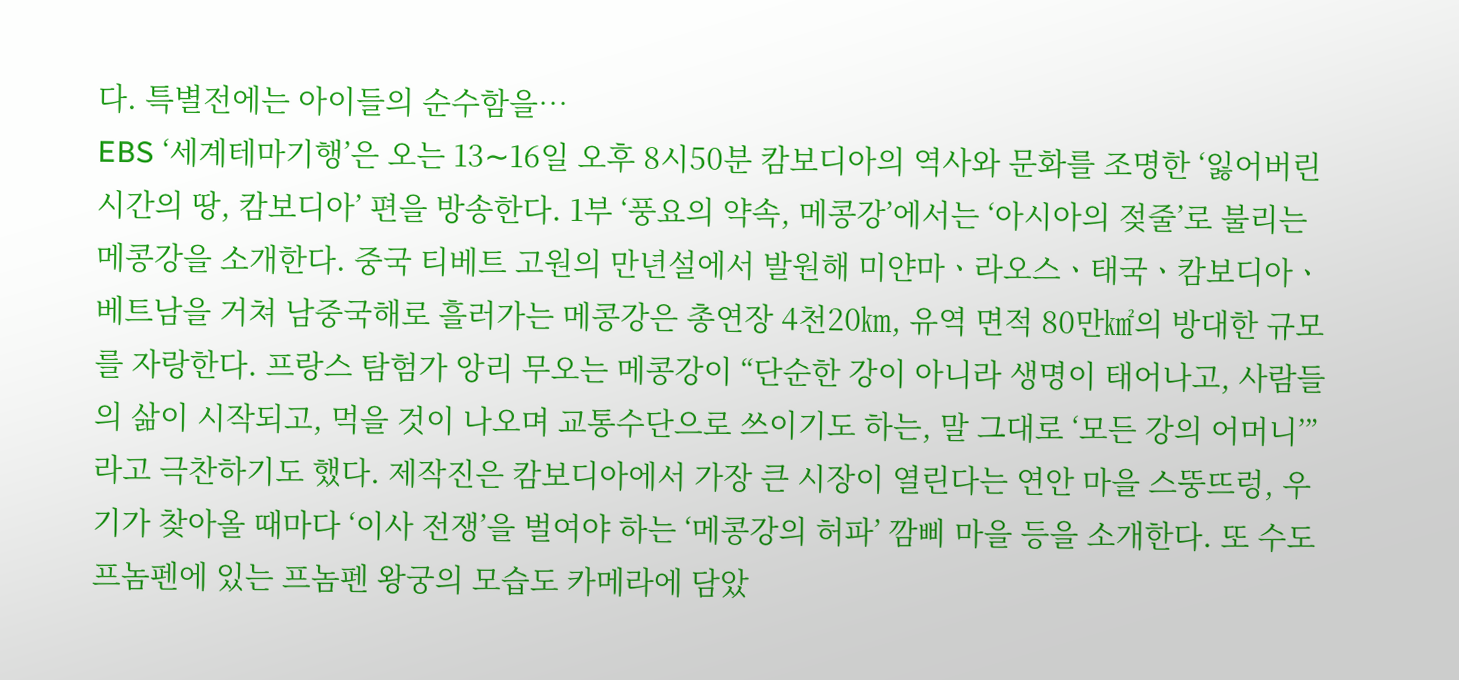다. 특별전에는 아이들의 순수함을…
EBS ‘세계테마기행’은 오는 13∼16일 오후 8시50분 캄보디아의 역사와 문화를 조명한 ‘잃어버린 시간의 땅, 캄보디아’ 편을 방송한다. 1부 ‘풍요의 약속, 메콩강’에서는 ‘아시아의 젖줄’로 불리는 메콩강을 소개한다. 중국 티베트 고원의 만년설에서 발원해 미얀마ㆍ라오스ㆍ태국ㆍ캄보디아ㆍ베트남을 거쳐 남중국해로 흘러가는 메콩강은 총연장 4천20㎞, 유역 면적 80만㎢의 방대한 규모를 자랑한다. 프랑스 탐험가 앙리 무오는 메콩강이 “단순한 강이 아니라 생명이 태어나고, 사람들의 삶이 시작되고, 먹을 것이 나오며 교통수단으로 쓰이기도 하는, 말 그대로 ‘모든 강의 어머니’”라고 극찬하기도 했다. 제작진은 캄보디아에서 가장 큰 시장이 열린다는 연안 마을 스뚱뜨렁, 우기가 찾아올 때마다 ‘이사 전쟁’을 벌여야 하는 ‘메콩강의 허파’ 깜삐 마을 등을 소개한다. 또 수도 프놈펜에 있는 프놈펜 왕궁의 모습도 카메라에 담았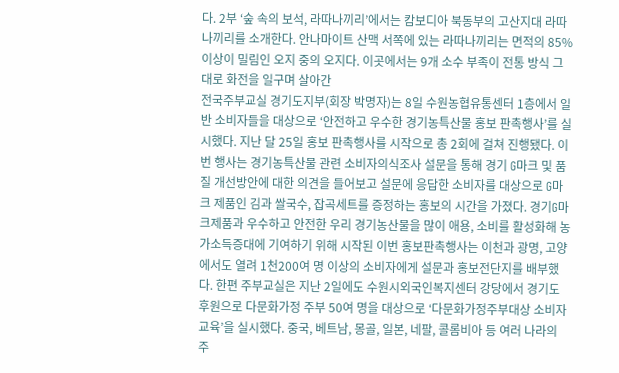다. 2부 ‘숲 속의 보석, 라따나끼리’에서는 캄보디아 북동부의 고산지대 라따나끼리를 소개한다. 안나마이트 산맥 서쪽에 있는 라따나끼리는 면적의 85% 이상이 밀림인 오지 중의 오지다. 이곳에서는 9개 소수 부족이 전통 방식 그대로 화전을 일구며 살아간
전국주부교실 경기도지부(회장 박명자)는 8일 수원농협유통센터 1층에서 일반 소비자들을 대상으로 ‘안전하고 우수한 경기농특산물 홍보 판촉행사’를 실시했다. 지난 달 25일 홍보 판촉행사를 시작으로 총 2회에 걸쳐 진행됐다. 이번 행사는 경기농특산물 관련 소비자의식조사 설문을 통해 경기 G마크 및 품질 개선방안에 대한 의견을 들어보고 설문에 응답한 소비자를 대상으로 G마크 제품인 김과 쌀국수, 잡곡세트를 증정하는 홍보의 시간을 가졌다. 경기G마크제품과 우수하고 안전한 우리 경기농산물을 많이 애용, 소비를 활성화해 농가소득증대에 기여하기 위해 시작된 이번 홍보판촉행사는 이천과 광명, 고양에서도 열려 1천200여 명 이상의 소비자에게 설문과 홍보전단지를 배부했다. 한편 주부교실은 지난 2일에도 수원시외국인복지센터 강당에서 경기도 후원으로 다문화가정 주부 50여 명을 대상으로 ‘다문화가정주부대상 소비자교육’을 실시했다. 중국, 베트남, 몽골, 일본, 네팔, 콜롬비아 등 여러 나라의 주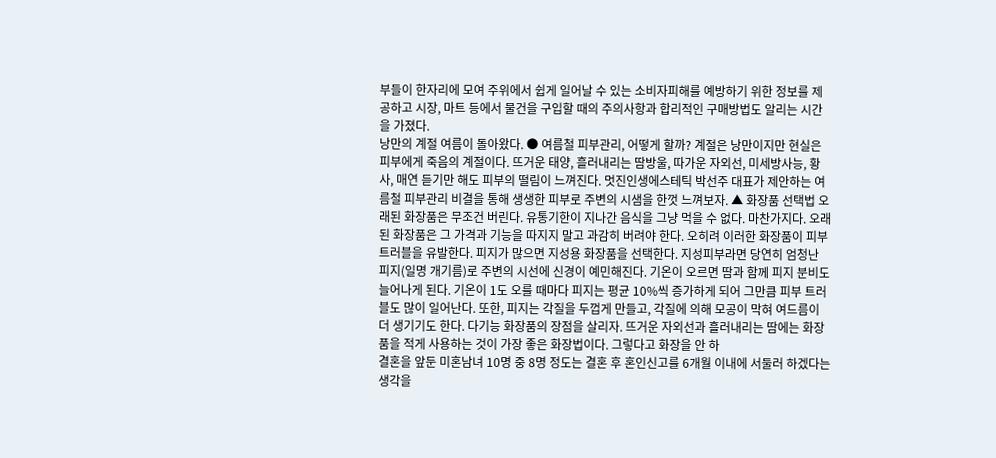부들이 한자리에 모여 주위에서 쉽게 일어날 수 있는 소비자피해를 예방하기 위한 정보를 제공하고 시장, 마트 등에서 물건을 구입할 때의 주의사항과 합리적인 구매방법도 알리는 시간을 가졌다.
낭만의 계절 여름이 돌아왔다. ● 여름철 피부관리, 어떻게 할까? 계절은 낭만이지만 현실은 피부에게 죽음의 계절이다. 뜨거운 태양, 흘러내리는 땀방울, 따가운 자외선, 미세방사능, 황사, 매연 듣기만 해도 피부의 떨림이 느껴진다. 멋진인생에스테틱 박선주 대표가 제안하는 여름철 피부관리 비결을 통해 생생한 피부로 주변의 시샘을 한껏 느껴보자. ▲ 화장품 선택법 오래된 화장품은 무조건 버린다. 유통기한이 지나간 음식을 그냥 먹을 수 없다. 마찬가지다. 오래된 화장품은 그 가격과 기능을 따지지 말고 과감히 버려야 한다. 오히려 이러한 화장품이 피부트러블을 유발한다. 피지가 많으면 지성용 화장품을 선택한다. 지성피부라면 당연히 엄청난 피지(일명 개기름)로 주변의 시선에 신경이 예민해진다. 기온이 오르면 땀과 함께 피지 분비도 늘어나게 된다. 기온이 1도 오를 때마다 피지는 평균 10%씩 증가하게 되어 그만큼 피부 트러블도 많이 일어난다. 또한, 피지는 각질을 두껍게 만들고, 각질에 의해 모공이 막혀 여드름이 더 생기기도 한다. 다기능 화장품의 장점을 살리자. 뜨거운 자외선과 흘러내리는 땀에는 화장품을 적게 사용하는 것이 가장 좋은 화장법이다. 그렇다고 화장을 안 하
결혼을 앞둔 미혼남녀 10명 중 8명 정도는 결혼 후 혼인신고를 6개월 이내에 서둘러 하겠다는 생각을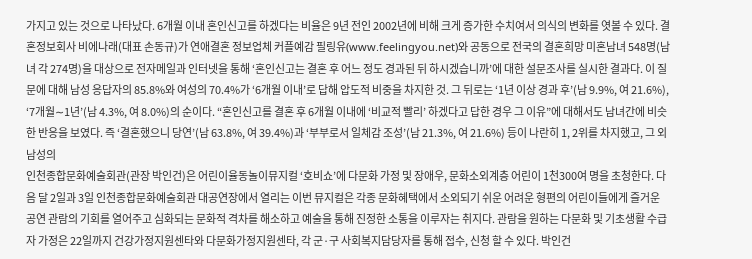가지고 있는 것으로 나타났다. 6개월 이내 혼인신고를 하겠다는 비율은 9년 전인 2002년에 비해 크게 증가한 수치여서 의식의 변화를 엿볼 수 있다. 결혼정보회사 비에나래(대표 손동규)가 연애결혼 정보업체 커플예감 필링유(www.feelingyou.net)와 공동으로 전국의 결혼희망 미혼남녀 548명(남녀 각 274명)을 대상으로 전자메일과 인터넷을 통해 ‘혼인신고는 결혼 후 어느 정도 경과된 뒤 하시겠습니까’에 대한 설문조사를 실시한 결과다. 이 질문에 대해 남성 응답자의 85.8%와 여성의 70.4%가 ‘6개월 이내’로 답해 압도적 비중을 차지한 것. 그 뒤로는 ‘1년 이상 경과 후’(남 9.9%, 여 21.6%), ‘7개월∼1년’(남 4.3%, 여 8.0%)의 순이다. “혼인신고를 결혼 후 6개월 이내에 ‘비교적 빨리’ 하겠다고 답한 경우 그 이유”에 대해서도 남녀간에 비슷한 반응을 보였다. 즉 ‘결혼했으니 당연’(남 63.8%, 여 39.4%)과 ‘부부로서 일체감 조성’(남 21.3%, 여 21.6%) 등이 나란히 1, 2위를 차지했고, 그 외 남성의
인천종합문화예술회관(관장 박인건)은 어린이율동놀이뮤지컬 ‘호비쇼’에 다문화 가정 및 장애우, 문화소외계층 어린이 1천300여 명을 초청한다. 다음 달 2일과 3일 인천종합문화예술회관 대공연장에서 열리는 이번 뮤지컬은 각종 문화혜택에서 소외되기 쉬운 어려운 형편의 어린이들에게 즐거운 공연 관람의 기회를 열어주고 심화되는 문화적 격차를 해소하고 예술을 통해 진정한 소통을 이루자는 취지다. 관람을 원하는 다문화 및 기초생활 수급자 가정은 22일까지 건강가정지원센타와 다문화가정지원센타, 각 군·구 사회복지담당자를 통해 접수, 신청 할 수 있다. 박인건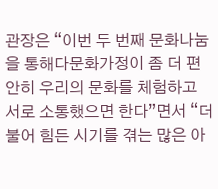관장은 “이번 두 번째 문화나눔을 통해다문화가정이 좀 더 편안히 우리의 문화를 체험하고 서로 소통했으면 한다”면서 “더불어 힘든 시기를 겪는 많은 아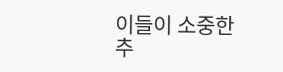이들이 소중한 추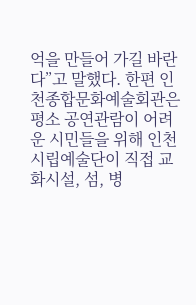억을 만들어 가길 바란다”고 말했다. 한편 인천종합문화예술회관은 평소 공연관람이 어려운 시민들을 위해 인천시립예술단이 직접 교화시설, 섬, 병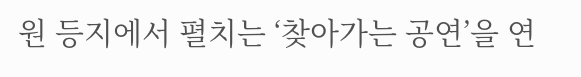원 등지에서 펼치는 ‘찾아가는 공연’을 연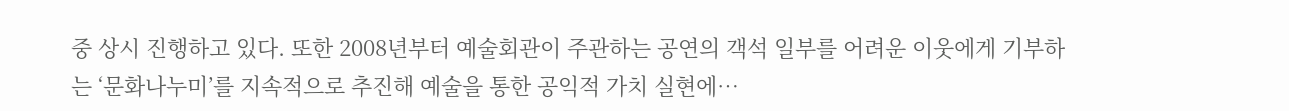중 상시 진행하고 있다. 또한 2008년부터 예술회관이 주관하는 공연의 객석 일부를 어려운 이웃에게 기부하는 ‘문화나누미’를 지속적으로 추진해 예술을 통한 공익적 가치 실현에…